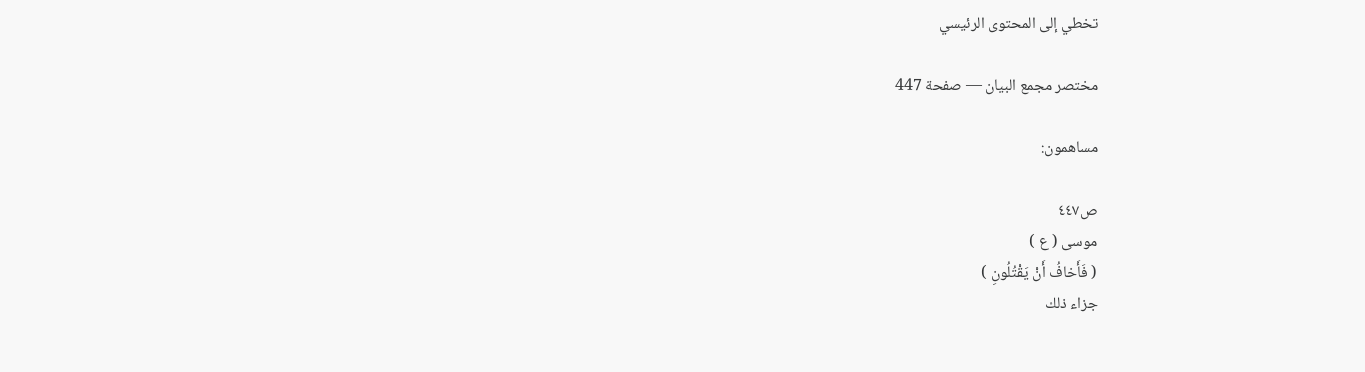تخطي إلى المحتوى الرئيسي

مختصر مجمع البيان — صفحة 447

مساهمون:

ص٤٤٧
موسى ( ع )
( فَأَخافُ أَنْ يَقْتُلُونِ )
جزاء ذلك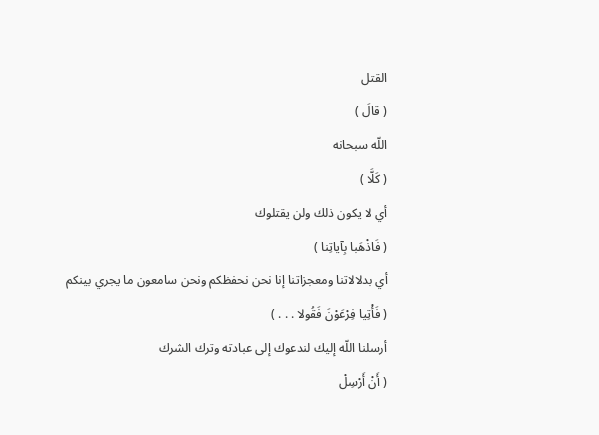القتل
( قالَ )
اللّه سبحانه
( كَلَّا )
أي لا يكون ذلك ولن يقتلوك
( فَاذْهَبا بِآياتِنا )
أي بدلالاتنا ومعجزاتنا إنا نحن نحفظكم ونحن سامعون ما يجري بينكم
( فَأْتِيا فِرْعَوْنَ فَقُولا . . . )
أرسلنا اللّه إليك لندعوك إلى عبادته وترك الشرك
( أَنْ أَرْسِلْ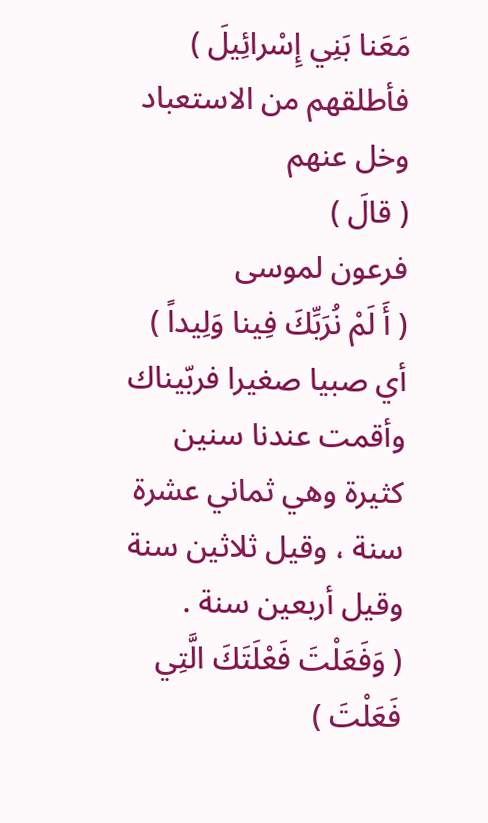مَعَنا بَنِي إِسْرائِيلَ )
فأطلقهم من الاستعباد وخل عنهم
( قالَ )
فرعون لموسى
( أَ لَمْ نُرَبِّكَ فِينا وَلِيداً )
أي صبيا صغيرا فربّيناك وأقمت عندنا سنين كثيرة وهي ثماني عشرة سنة ، وقيل ثلاثين سنة وقيل أربعين سنة .
( وَفَعَلْتَ فَعْلَتَكَ الَّتِي فَعَلْتَ )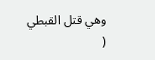وهي قتل القبطي
(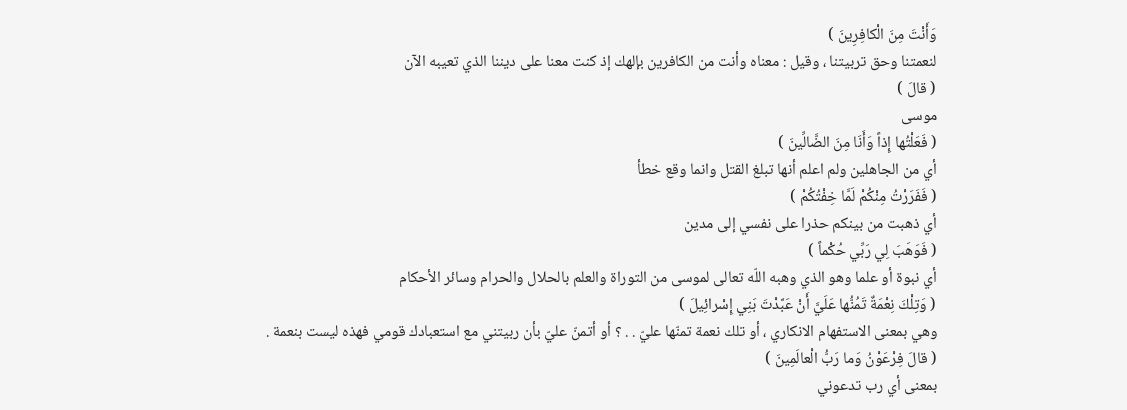وَأَنْتَ مِنَ الْكافِرِينَ )
لنعمتنا وحق تربيتنا ، وقيل : معناه وأنت من الكافرين بإلهك إذ كنت معنا على ديننا الذي تعيبه الآن
( قالَ )
موسى
( فَعَلْتُها إِذاً وَأَنَا مِنَ الضَّالِّينَ )
أي من الجاهلين ولم اعلم أنها تبلغ القتل وانما وقع خطأ
( فَفَرَرْتُ مِنْكُمْ لَمَّا خِفْتُكُمْ )
أي ذهبت من بينكم حذرا على نفسي إلى مدين
( فَوَهَبَ لِي رَبِّي حُكْماً )
أي نبوة أو علما وهو الذي وهبه اللّه تعالى لموسى من التوراة والعلم بالحلال والحرام وسائر الأحكام
( وَتِلْكَ نِعْمَةٌ تَمُنُّها عَلَيَّ أَنْ عَبَّدْتَ بَنِي إِسْرائِيلَ )
وهي بمعنى الاستفهام الانكاري ، أو تلك نعمة تمنّها عليّ . . ؟ أو أتمنّ عليّ بأن ربيتني مع استعبادك قومي فهذه ليست بنعمة .
( قالَ فِرْعَوْنُ وَما رَبُّ الْعالَمِينَ )
بمعنى أي رب تدعوني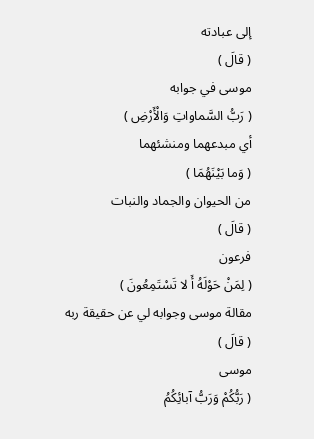إلى عبادته
( قالَ )
موسى في جوابه
( رَبُّ السَّماواتِ وَالْأَرْضِ )
أي مبدعهما ومنشئهما
( وَما بَيْنَهُمَا )
من الحيوان والجماد والنبات
( قالَ )
فرعون
( لِمَنْ حَوْلَهُ أَ لا تَسْتَمِعُونَ )
مقالة موسى وجوابه لي عن حقيقة ربه
( قالَ )
موسى
( رَبُّكُمْ وَرَبُّ آبائِكُمُ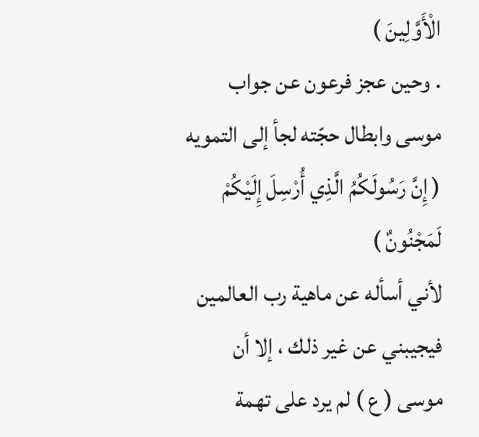الْأَوَّلِينَ )
. وحين عجز فرعون عن جواب موسى وابطال حجّته لجأ إلى التمويه
( إِنَّ رَسُولَكُمُ الَّذِي أُرْسِلَ إِلَيْكُمْ لَمَجْنُونٌ )
لأني أسأله عن ماهية رب العالمين فيجيبني عن غير ذلك ، إلا أن موسى ( ع ) لم يرد على تهمة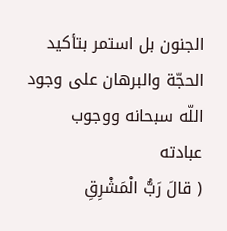الجنون بل استمر بتأكيد الحجّة والبرهان على وجود اللّه سبحانه ووجوب عبادته
( قالَ رَبُّ الْمَشْرِقِ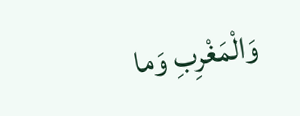وَالْمَغْرِبِ وَما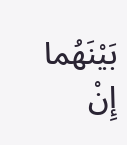بَيْنَهُما إِنْ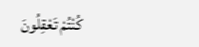كُنْتُمْ تَعْقِلُونَ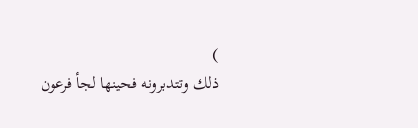)
ذلك وتتدبرونه فحينها لجأ فرعون